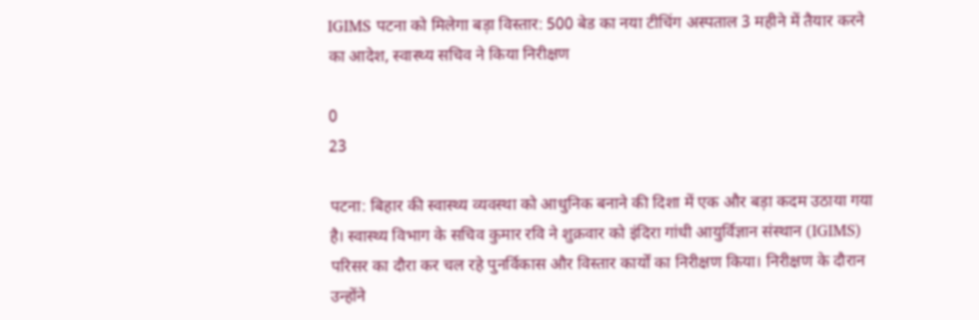IGIMS पटना को मिलेगा बड़ा विस्तार: 500 बेड का नया टीचिंग अस्पताल 3 महीने में तैयार करने का आदेश, स्वास्थ्य सचिव ने किया निरीक्षण

0
23

पटना: बिहार की स्वास्थ्य व्यवस्था को आधुनिक बनाने की दिशा में एक और बड़ा कदम उठाया गया है। स्वास्थ्य विभाग के सचिव कुमार रवि ने शुक्रवार को इंदिरा गांधी आयुर्विज्ञान संस्थान (IGIMS) परिसर का दौरा कर चल रहे पुनर्विकास और विस्तार कार्यों का निरीक्षण किया। निरीक्षण के दौरान उन्होंने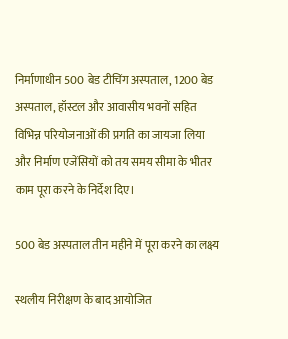निर्माणाधीन 500 बेड टीचिंग अस्पताल, 1200 बेड अस्पताल, हॉस्टल और आवासीय भवनों सहित विभिन्न परियोजनाओं की प्रगति का जायजा लिया और निर्माण एजेंसियों को तय समय सीमा के भीतर काम पूरा करने के निर्देश दिए।

500 बेड अस्पताल तीन महीने में पूरा करने का लक्ष्य

स्थलीय निरीक्षण के बाद आयोजित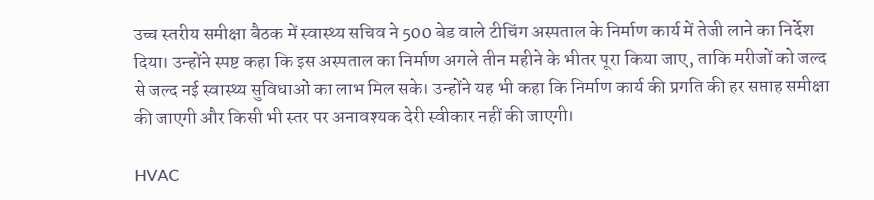उच्च स्तरीय समीक्षा बैठक में स्वास्थ्य सचिव ने 500 बेड वाले टीचिंग अस्पताल के निर्माण कार्य में तेजी लाने का निर्देश दिया। उन्होंने स्पष्ट कहा कि इस अस्पताल का निर्माण अगले तीन महीने के भीतर पूरा किया जाए, ताकि मरीजों को जल्द से जल्द नई स्वास्थ्य सुविधाओं का लाभ मिल सके। उन्होंने यह भी कहा कि निर्माण कार्य की प्रगति की हर सप्ताह समीक्षा की जाएगी और किसी भी स्तर पर अनावश्यक देरी स्वीकार नहीं की जाएगी।

HVAC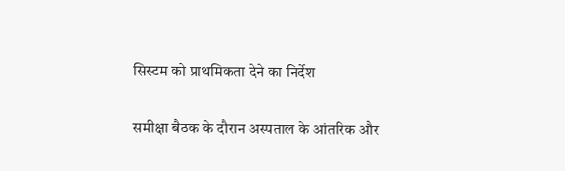सिस्टम को प्राथमिकता देने का निर्देश

समीक्षा बैठक के दौरान अस्पताल के आंतरिक और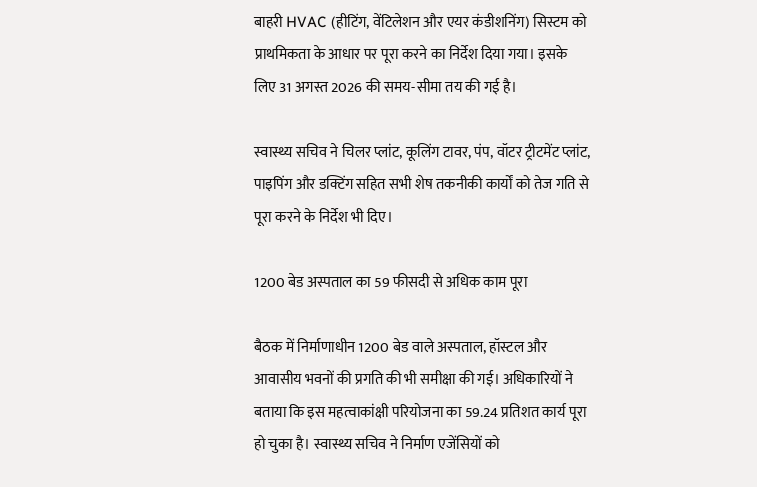बाहरी HVAC (हीटिंग, वेंटिलेशन और एयर कंडीशनिंग) सिस्टम को प्राथमिकता के आधार पर पूरा करने का निर्देश दिया गया। इसके लिए 31 अगस्त 2026 की समय-सीमा तय की गई है।

स्वास्थ्य सचिव ने चिलर प्लांट, कूलिंग टावर, पंप, वॉटर ट्रीटमेंट प्लांट, पाइपिंग और डक्टिंग सहित सभी शेष तकनीकी कार्यों को तेज गति से पूरा करने के निर्देश भी दिए।

1200 बेड अस्पताल का 59 फीसदी से अधिक काम पूरा

बैठक में निर्माणाधीन 1200 बेड वाले अस्पताल, हॉस्टल और आवासीय भवनों की प्रगति की भी समीक्षा की गई। अधिकारियों ने बताया कि इस महत्वाकांक्षी परियोजना का 59.24 प्रतिशत कार्य पूरा हो चुका है। स्वास्थ्य सचिव ने निर्माण एजेंसियों को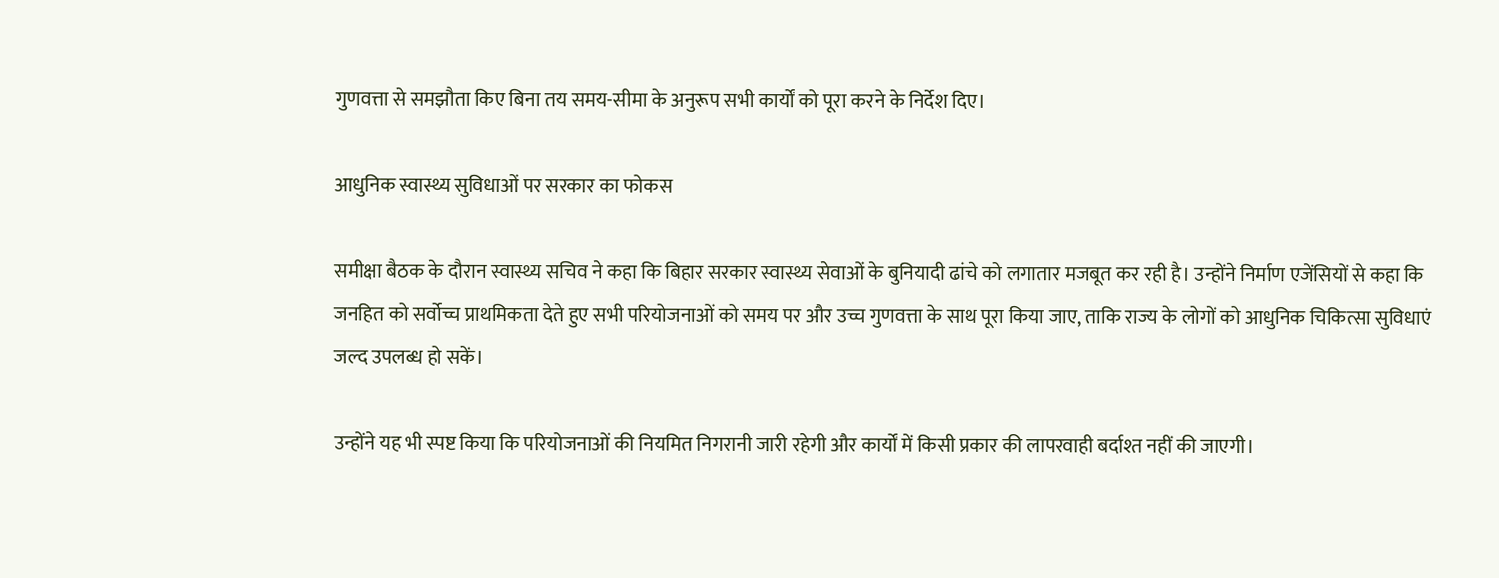गुणवत्ता से समझौता किए बिना तय समय-सीमा के अनुरूप सभी कार्यों को पूरा करने के निर्देश दिए।

आधुनिक स्वास्थ्य सुविधाओं पर सरकार का फोकस

समीक्षा बैठक के दौरान स्वास्थ्य सचिव ने कहा कि बिहार सरकार स्वास्थ्य सेवाओं के बुनियादी ढांचे को लगातार मजबूत कर रही है। उन्होंने निर्माण एजेंसियों से कहा कि जनहित को सर्वोच्च प्राथमिकता देते हुए सभी परियोजनाओं को समय पर और उच्च गुणवत्ता के साथ पूरा किया जाए, ताकि राज्य के लोगों को आधुनिक चिकित्सा सुविधाएं जल्द उपलब्ध हो सकें।

उन्होंने यह भी स्पष्ट किया कि परियोजनाओं की नियमित निगरानी जारी रहेगी और कार्यों में किसी प्रकार की लापरवाही बर्दाश्त नहीं की जाएगी।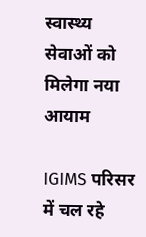स्वास्थ्य सेवाओं को मिलेगा नया आयाम

IGIMS परिसर में चल रहे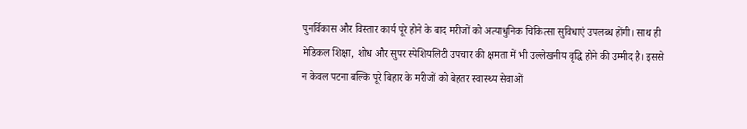पुनर्विकास और विस्तार कार्य पूरे होने के बाद मरीजों को अत्याधुनिक चिकित्सा सुविधाएं उपलब्ध होंगी। साथ ही मेडिकल शिक्षा, शोध और सुपर स्पेशियलिटी उपचार की क्षमता में भी उल्लेखनीय वृद्धि होने की उम्मीद है। इससे न केवल पटना बल्कि पूरे बिहार के मरीजों को बेहतर स्वास्थ्य सेवाओं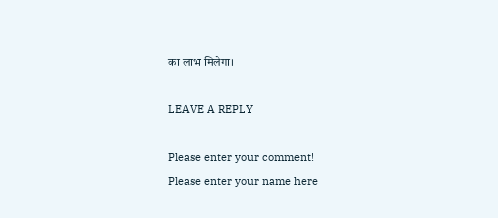का लाभ मिलेगा।

LEAVE A REPLY

Please enter your comment!
Please enter your name here